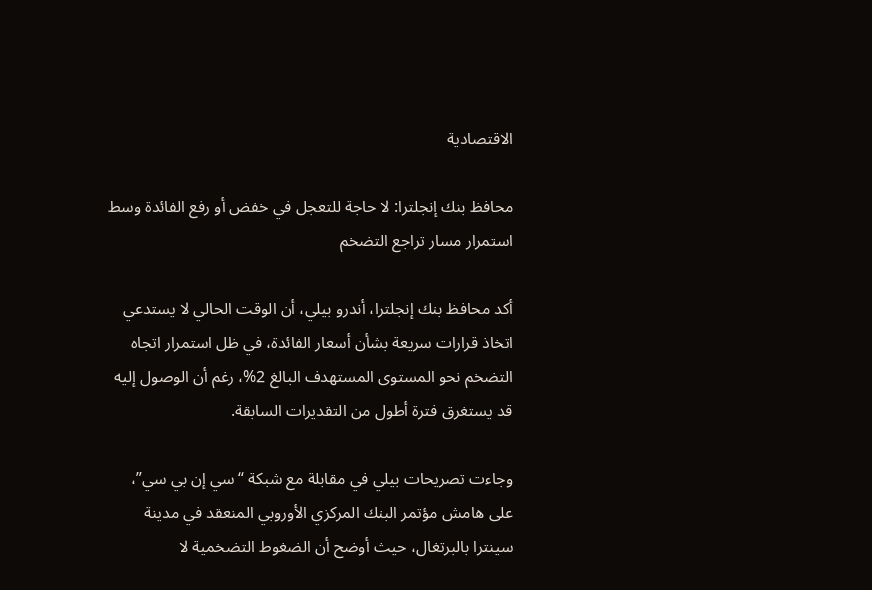الاقتصادية

محافظ بنك إنجلترا: لا حاجة للتعجل في خفض أو رفع الفائدة وسط استمرار مسار تراجع التضخم

أكد محافظ بنك إنجلترا، أندرو بيلي، أن الوقت الحالي لا يستدعي اتخاذ قرارات سريعة بشأن أسعار الفائدة، في ظل استمرار اتجاه التضخم نحو المستوى المستهدف البالغ 2%، رغم أن الوصول إليه قد يستغرق فترة أطول من التقديرات السابقة.

وجاءت تصريحات بيلي في مقابلة مع شبكة “سي إن بي سي”، على هامش مؤتمر البنك المركزي الأوروبي المنعقد في مدينة سينترا بالبرتغال، حيث أوضح أن الضغوط التضخمية لا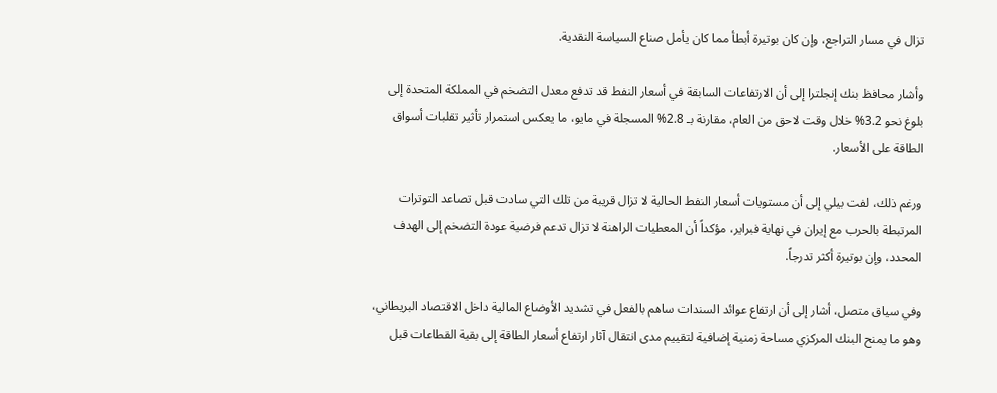تزال في مسار التراجع، وإن كان بوتيرة أبطأ مما كان يأمل صناع السياسة النقدية.

وأشار محافظ بنك إنجلترا إلى أن الارتفاعات السابقة في أسعار النفط قد تدفع معدل التضخم في المملكة المتحدة إلى بلوغ نحو 3.2% خلال وقت لاحق من العام، مقارنة بـ 2.8% المسجلة في مايو، ما يعكس استمرار تأثير تقلبات أسواق الطاقة على الأسعار.

ورغم ذلك، لفت بيلي إلى أن مستويات أسعار النفط الحالية لا تزال قريبة من تلك التي سادت قبل تصاعد التوترات المرتبطة بالحرب مع إيران في نهاية فبراير، مؤكداً أن المعطيات الراهنة لا تزال تدعم فرضية عودة التضخم إلى الهدف المحدد، وإن بوتيرة أكثر تدرجاً.

وفي سياق متصل، أشار إلى أن ارتفاع عوائد السندات ساهم بالفعل في تشديد الأوضاع المالية داخل الاقتصاد البريطاني، وهو ما يمنح البنك المركزي مساحة زمنية إضافية لتقييم مدى انتقال آثار ارتفاع أسعار الطاقة إلى بقية القطاعات قبل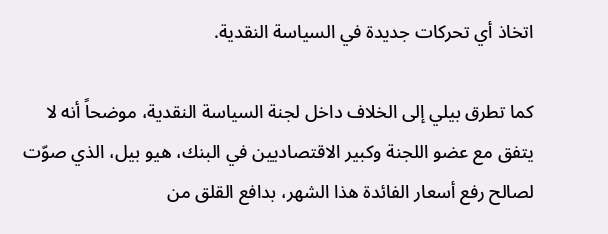اتخاذ أي تحركات جديدة في السياسة النقدية.

كما تطرق بيلي إلى الخلاف داخل لجنة السياسة النقدية، موضحاً أنه لا يتفق مع عضو اللجنة وكبير الاقتصاديين في البنك، هيو بيل، الذي صوّت لصالح رفع أسعار الفائدة هذا الشهر، بدافع القلق من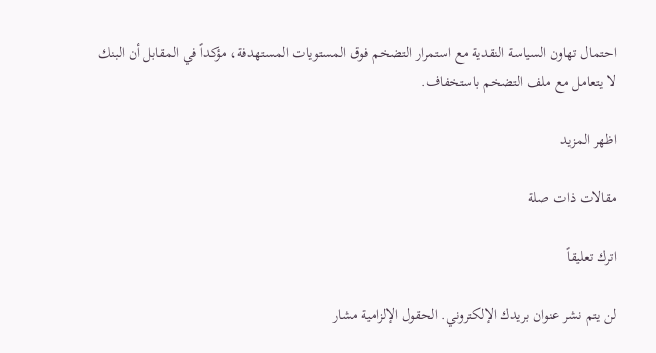احتمال تهاون السياسة النقدية مع استمرار التضخم فوق المستويات المستهدفة، مؤكداً في المقابل أن البنك لا يتعامل مع ملف التضخم باستخفاف.

اظهر المزيد

مقالات ذات صلة

اترك تعليقاً

لن يتم نشر عنوان بريدك الإلكتروني. الحقول الإلزامية مشار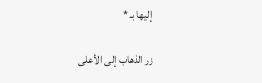إليها بـ *

زر الذهاب إلى الأعلى